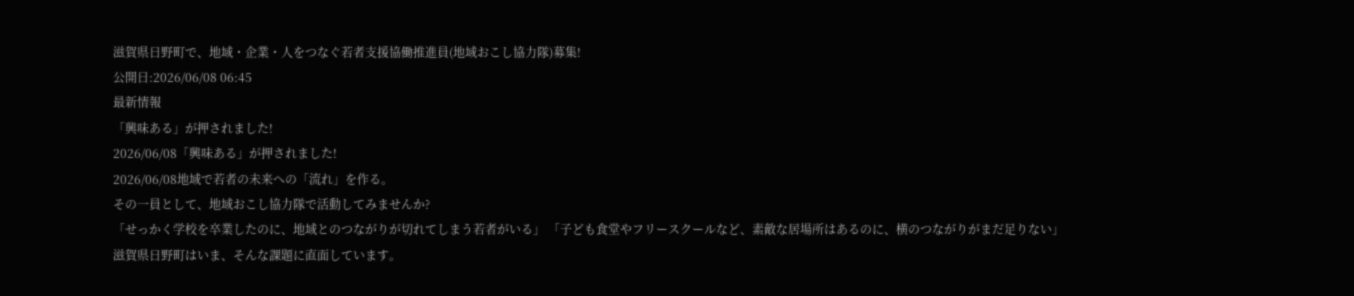滋賀県日野町で、地域・企業・人をつなぐ若者支援協働推進員(地域おこし協力隊)募集!
公開日:2026/06/08 06:45
最新情報
「興味ある」が押されました!
2026/06/08「興味ある」が押されました!
2026/06/08地域で若者の未来への「流れ」を作る。
その一員として、地域おこし協力隊で活動してみませんか?
「せっかく学校を卒業したのに、地域とのつながりが切れてしまう若者がいる」 「子ども食堂やフリースクールなど、素敵な居場所はあるのに、横のつながりがまだ足りない」
滋賀県日野町はいま、そんな課題に直面しています。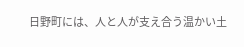日野町には、人と人が支え合う温かい土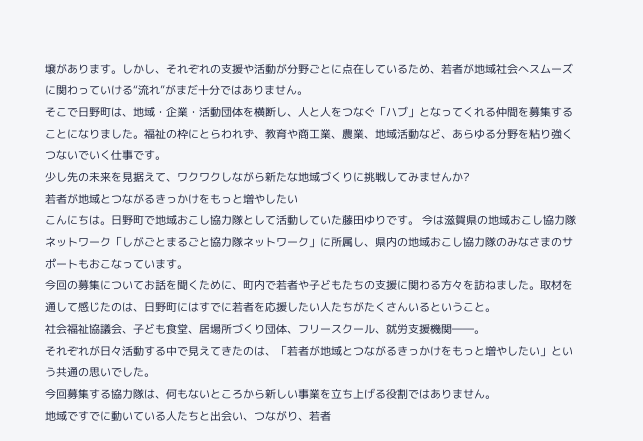壌があります。しかし、それぞれの支援や活動が分野ごとに点在しているため、若者が地域社会へスムーズに関わっていける“流れ”がまだ十分ではありません。
そこで日野町は、地域・企業・活動団体を横断し、人と人をつなぐ「ハブ」となってくれる仲間を募集することになりました。福祉の枠にとらわれず、教育や商工業、農業、地域活動など、あらゆる分野を粘り強くつないでいく仕事です。
少し先の未来を見据えて、ワクワクしながら新たな地域づくりに挑戦してみませんか?
若者が地域とつながるきっかけをもっと増やしたい
こんにちは。日野町で地域おこし協力隊として活動していた藤田ゆりです。 今は滋賀県の地域おこし協力隊ネットワーク「しがごとまるごと協力隊ネットワーク」に所属し、県内の地域おこし協力隊のみなさまのサポートもおこなっています。
今回の募集についてお話を聞くために、町内で若者や子どもたちの支援に関わる方々を訪ねました。取材を通して感じたのは、日野町にはすでに若者を応援したい人たちがたくさんいるということ。
社会福祉協議会、子ども食堂、居場所づくり団体、フリースクール、就労支援機関――。
それぞれが日々活動する中で見えてきたのは、「若者が地域とつながるきっかけをもっと増やしたい」という共通の思いでした。
今回募集する協力隊は、何もないところから新しい事業を立ち上げる役割ではありません。
地域ですでに動いている人たちと出会い、つながり、若者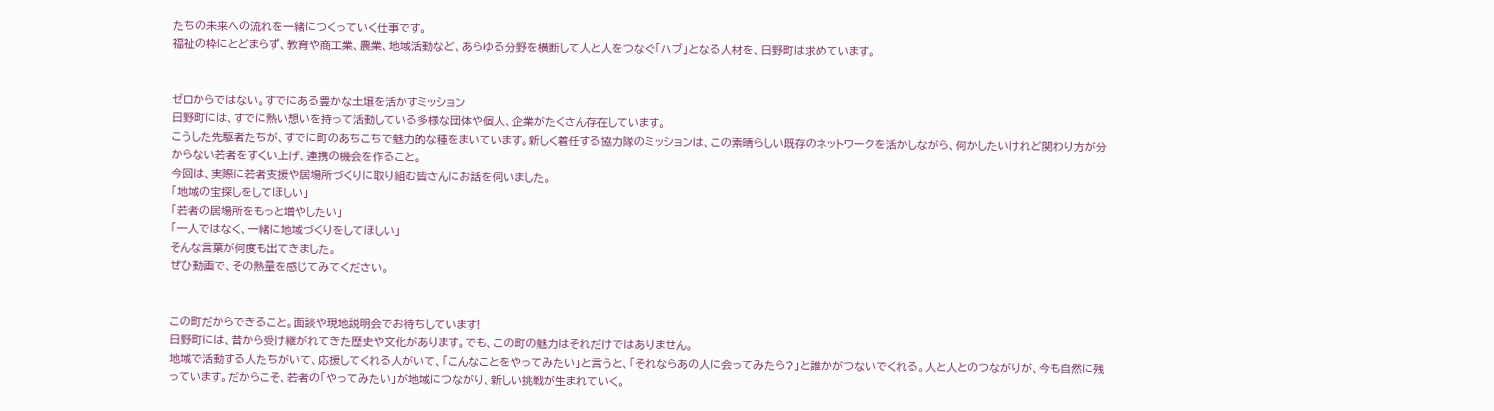たちの未来への流れを一緒につくっていく仕事です。
福祉の枠にとどまらず、教育や商工業、農業、地域活動など、あらゆる分野を横断して人と人をつなぐ「ハブ」となる人材を、日野町は求めています。


ゼロからではない。すでにある豊かな土壌を活かすミッション
日野町には、すでに熱い想いを持って活動している多様な団体や個人、企業がたくさん存在しています。
こうした先駆者たちが、すでに町のあちこちで魅力的な種をまいています。新しく着任する協力隊のミッションは、この素晴らしい既存のネットワークを活かしながら、何かしたいけれど関わり方が分からない若者をすくい上げ、連携の機会を作ること。
今回は、実際に若者支援や居場所づくりに取り組む皆さんにお話を伺いました。
「地域の宝探しをしてほしい」
「若者の居場所をもっと増やしたい」
「一人ではなく、一緒に地域づくりをしてほしい」
そんな言葉が何度も出てきました。
ぜひ動画で、その熱量を感じてみてください。


この町だからできること。面談や現地説明会でお待ちしています!
日野町には、昔から受け継がれてきた歴史や文化があります。でも、この町の魅力はそれだけではありません。
地域で活動する人たちがいて、応援してくれる人がいて、「こんなことをやってみたい」と言うと、「それならあの人に会ってみたら?」と誰かがつないでくれる。人と人とのつながりが、今も自然に残っています。だからこそ、若者の「やってみたい」が地域につながり、新しい挑戦が生まれていく。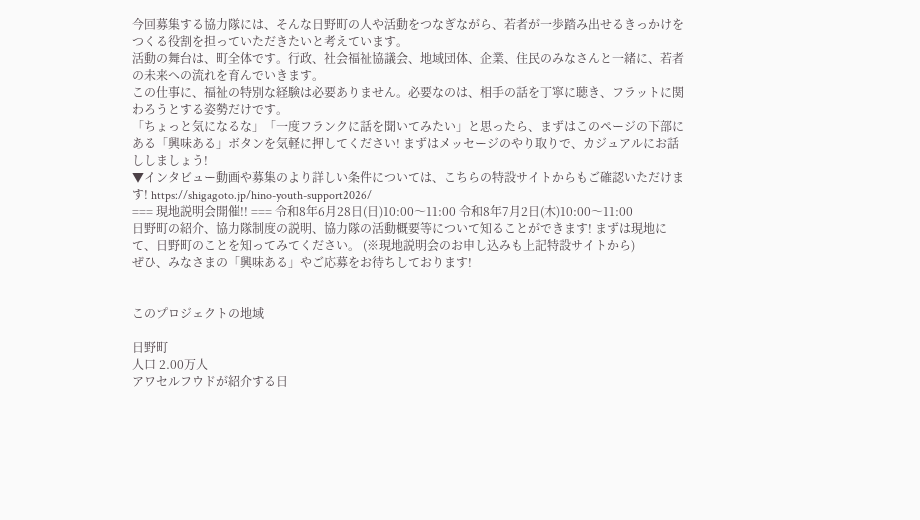今回募集する協力隊には、そんな日野町の人や活動をつなぎながら、若者が一歩踏み出せるきっかけをつくる役割を担っていただきたいと考えています。
活動の舞台は、町全体です。行政、社会福祉協議会、地域団体、企業、住民のみなさんと一緒に、若者の未来への流れを育んでいきます。
この仕事に、福祉の特別な経験は必要ありません。必要なのは、相手の話を丁寧に聴き、フラットに関わろうとする姿勢だけです。
「ちょっと気になるな」「一度フランクに話を聞いてみたい」と思ったら、まずはこのページの下部にある「興味ある」ボタンを気軽に押してください! まずはメッセージのやり取りで、カジュアルにお話ししましょう!
▼インタビュー動画や募集のより詳しい条件については、こちらの特設サイトからもご確認いただけます! https://shigagoto.jp/hino-youth-support2026/
=== 現地説明会開催!! === 令和8年6月28日(日)10:00〜11:00 令和8年7月2日(木)10:00〜11:00
日野町の紹介、協力隊制度の説明、協力隊の活動概要等について知ることができます! まずは現地にて、日野町のことを知ってみてください。 (※現地説明会のお申し込みも上記特設サイトから)
ぜひ、みなさまの「興味ある」やご応募をお待ちしております!


このプロジェクトの地域

日野町
人口 2.00万人
アワセルフウドが紹介する日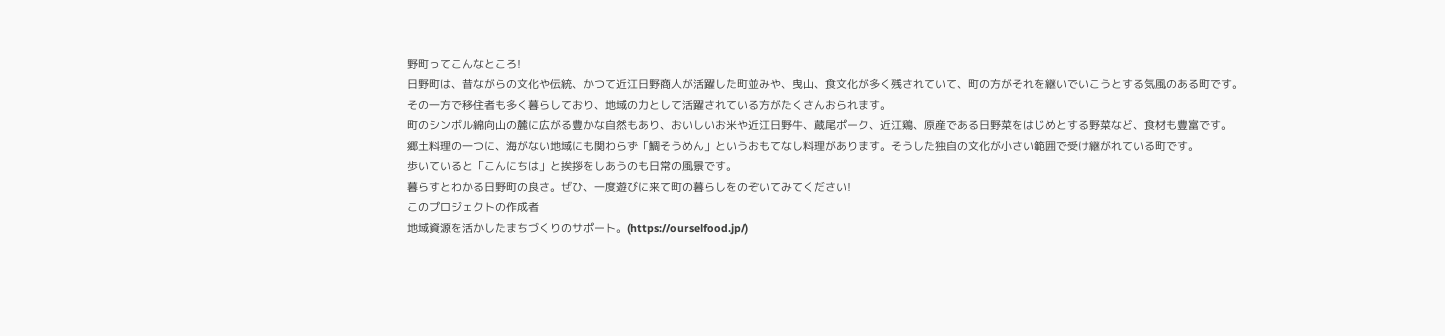野町ってこんなところ!
日野町は、昔ながらの文化や伝統、かつて近江日野商人が活躍した町並みや、曳山、食文化が多く残されていて、町の方がそれを継いでいこうとする気風のある町です。
その一方で移住者も多く暮らしており、地域の力として活躍されている方がたくさんおられます。
町のシンボル綿向山の麓に広がる豊かな自然もあり、おいしいお米や近江日野牛、蔵尾ポーク、近江鶏、原産である日野菜をはじめとする野菜など、食材も豊富です。
郷土料理の一つに、海がない地域にも関わらず「鯛そうめん」というおもてなし料理があります。そうした独自の文化が小さい範囲で受け継がれている町です。
歩いていると「こんにちは」と挨拶をしあうのも日常の風景です。
暮らすとわかる日野町の良さ。ぜひ、一度遊びに来て町の暮らしをのぞいてみてください!
このプロジェクトの作成者
地域資源を活かしたまちづくりのサポート。(https://ourselfood.jp/)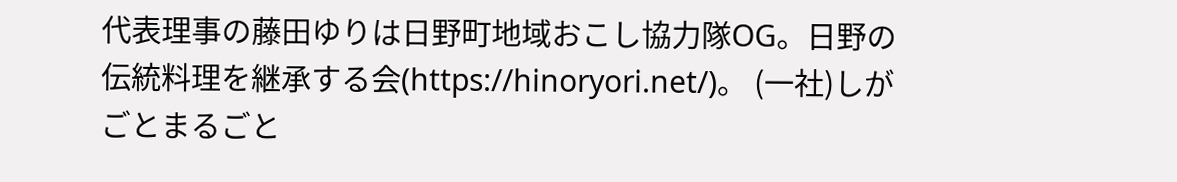代表理事の藤田ゆりは日野町地域おこし協力隊OG。日野の伝統料理を継承する会(https://hinoryori.net/)。 (一社)しがごとまるごと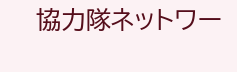協力隊ネットワー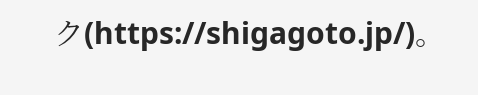ク(https://shigagoto.jp/)。